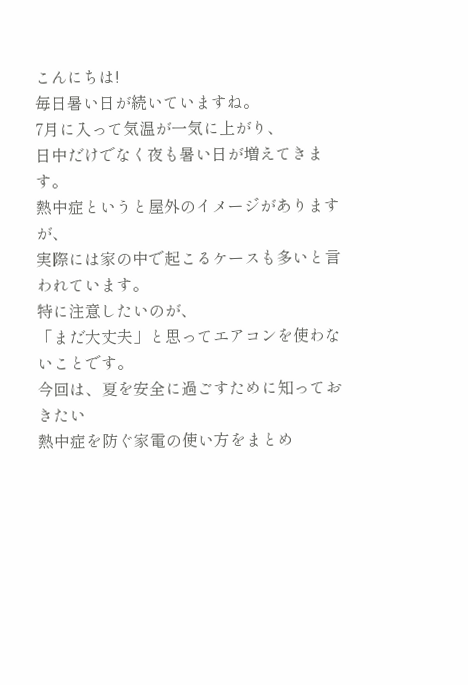こんにちは!
毎日暑い日が続いていますね。
7月に入って気温が一気に上がり、
日中だけでなく夜も暑い日が増えてきます。
熱中症というと屋外のイメージがありますが、
実際には家の中で起こるケースも多いと言われています。
特に注意したいのが、
「まだ大丈夫」と思ってエアコンを使わないことです。
今回は、夏を安全に過ごすために知っておきたい
熱中症を防ぐ家電の使い方をまとめ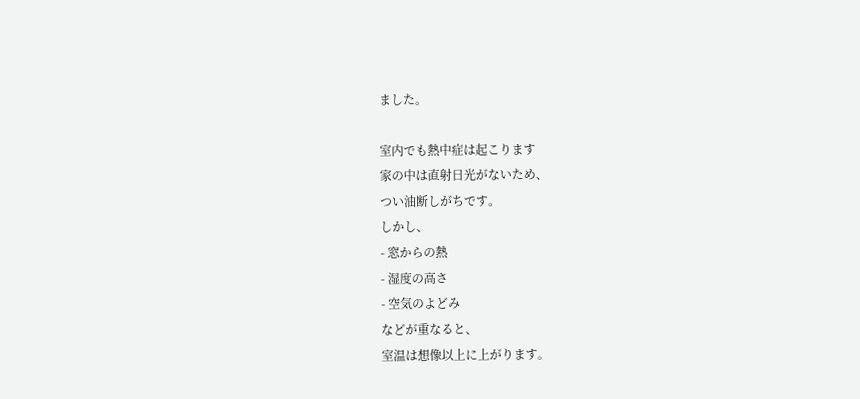ました。

室内でも熱中症は起こります
家の中は直射日光がないため、
つい油断しがちです。
しかし、
- 窓からの熱
- 湿度の高さ
- 空気のよどみ
などが重なると、
室温は想像以上に上がります。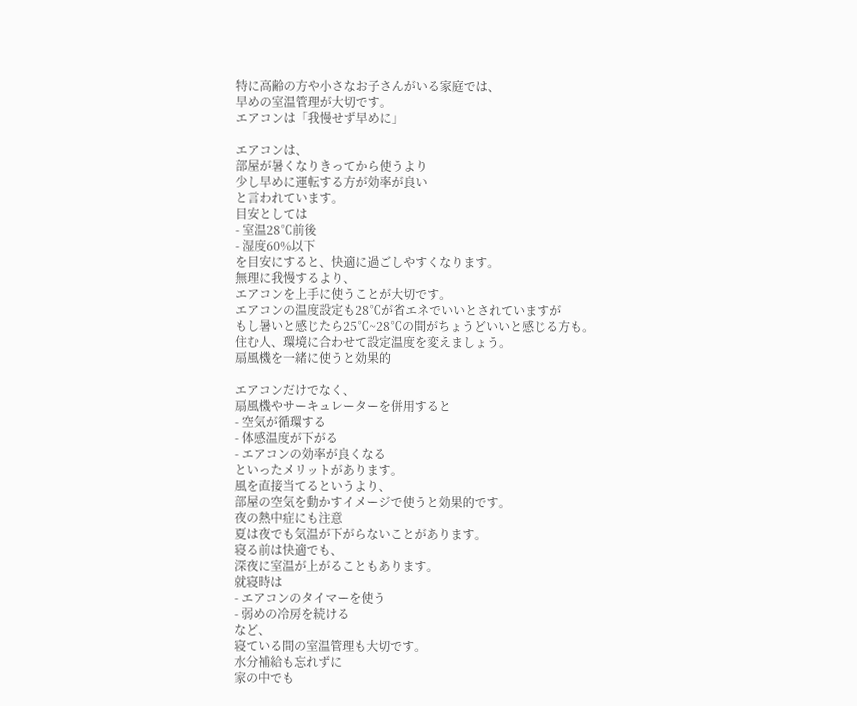特に高齢の方や小さなお子さんがいる家庭では、
早めの室温管理が大切です。
エアコンは「我慢せず早めに」

エアコンは、
部屋が暑くなりきってから使うより
少し早めに運転する方が効率が良い
と言われています。
目安としては
- 室温28℃前後
- 湿度60%以下
を目安にすると、快適に過ごしやすくなります。
無理に我慢するより、
エアコンを上手に使うことが大切です。
エアコンの温度設定も28℃が省エネでいいとされていますが
もし暑いと感じたら25℃~28℃の間がちょうどいいと感じる方も。
住む人、環境に合わせて設定温度を変えましょう。
扇風機を一緒に使うと効果的

エアコンだけでなく、
扇風機やサーキュレーターを併用すると
- 空気が循環する
- 体感温度が下がる
- エアコンの効率が良くなる
といったメリットがあります。
風を直接当てるというより、
部屋の空気を動かすイメージで使うと効果的です。
夜の熱中症にも注意
夏は夜でも気温が下がらないことがあります。
寝る前は快適でも、
深夜に室温が上がることもあります。
就寝時は
- エアコンのタイマーを使う
- 弱めの冷房を続ける
など、
寝ている間の室温管理も大切です。
水分補給も忘れずに
家の中でも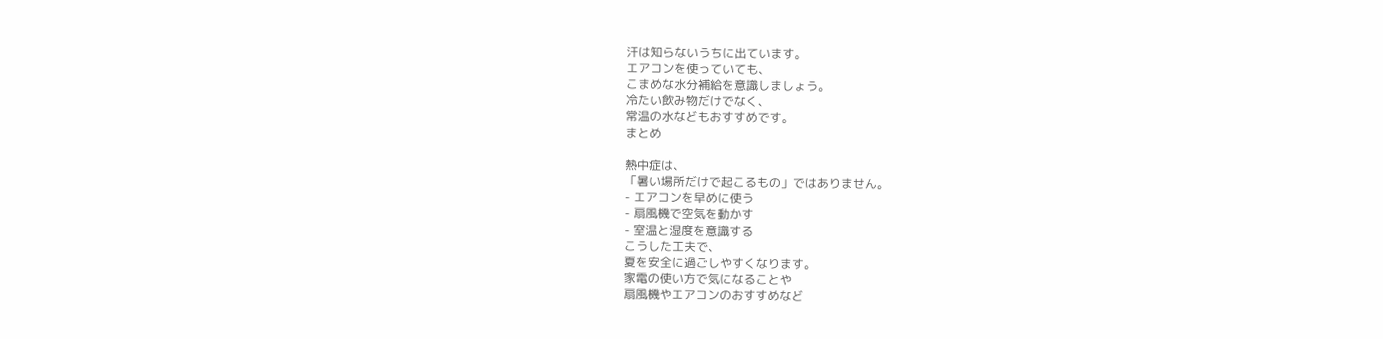汗は知らないうちに出ています。
エアコンを使っていても、
こまめな水分補給を意識しましょう。
冷たい飲み物だけでなく、
常温の水などもおすすめです。
まとめ

熱中症は、
「暑い場所だけで起こるもの」ではありません。
- エアコンを早めに使う
- 扇風機で空気を動かす
- 室温と湿度を意識する
こうした工夫で、
夏を安全に過ごしやすくなります。
家電の使い方で気になることや
扇風機やエアコンのおすすめなど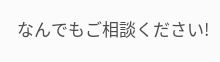なんでもご相談ください!